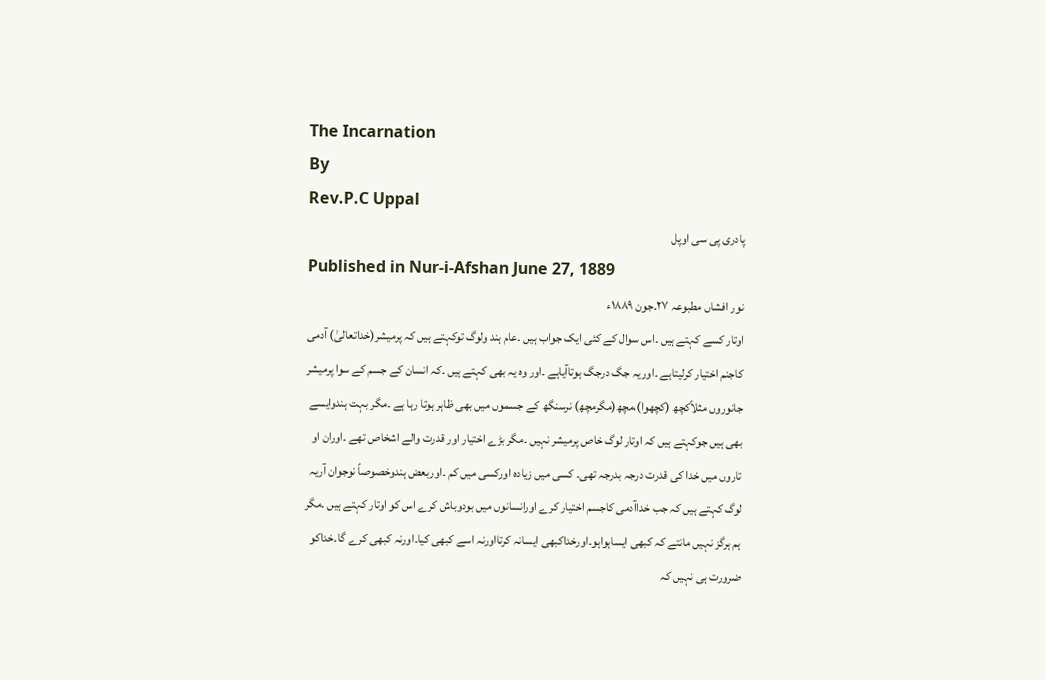The Incarnation
By
Rev.P.C Uppal
پادری پی سی اوپل
Published in Nur-i-Afshan June 27, 1889
نور افشاں مطبوعہ ۲۷۔جون ۱۸۸۹ء
اوتار کسے کہتے ہیں ۔اس سوال کے کئی ایک جواب ہیں ۔عام ہند ولوگ توکہتے ہیں کہ پرمیشر(خداتعالیٰ) آدمی کاجنم اختیار کرلیتاہے ۔اوریہ جگ درجگ ہوتاآیاہے ۔اور وہ یہ بھی کہتے ہیں ۔کہ انسان کے جسم کے سوا پرمیشر جانوروں مثلاًکچھ (کچھوا)،مچھ(مگرمچھ) نرسنگھ کے جسموں میں بھی ظاہر ہوتا رہا ہے ۔مگر بہت ہندوایسے بھی ہیں جوکہتے ہیں کہ اوتار لوگ خاص پرمیشر نہیں ۔مگر بڑے اختیار اور قدرت والے اشخاص تھے ۔اوران او تاروں میں خدا کی قدرت درجہ بدرجہ تھی۔ کسی میں زیادہ اورکسی میں کم ۔اوربعض ہندوخصوصاً نوجوان آریہ لوگ کہتے ہیں کہ جب خداآدمی کاجسم اختیار کرے اورانسانوں میں بودوباش کرے اس کو اوتار کہتے ہیں ۔مگر ہم ہرگز نہیں مانتے کہ کبھی ایساہواہو۔اورخداکبھی ایسانہ کرتااورنہ اسے کبھی کیا۔اورنہ کبھی کرے گا۔خداکو ضرورت ہی نہیں کہ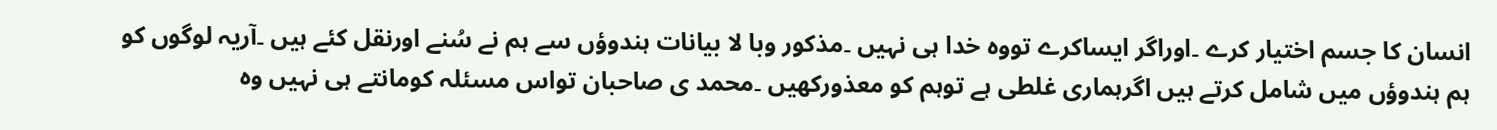انسان کا جسم اختیار کرے ۔اوراگر ایساکرے تووہ خدا ہی نہیں ۔مذکور وبا لا بیانات ہندوؤں سے ہم نے سُنے اورنقل کئے ہیں ۔آریہ لوگوں کو ہم ہندوؤں میں شامل کرتے ہیں اگرہماری غلطی ہے توہم کو معذورکھیں ۔محمد ی صاحبان تواس مسئلہ کومانتے ہی نہیں وہ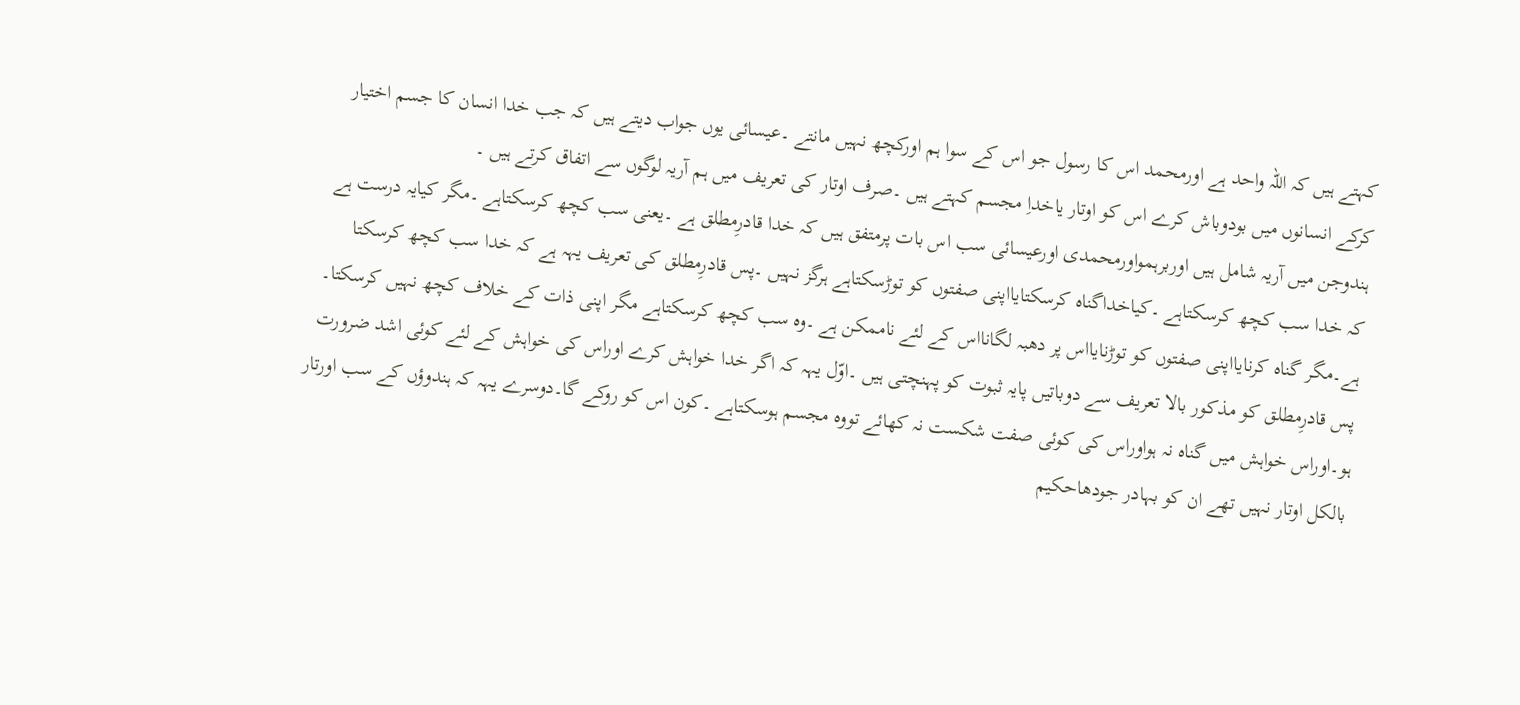کہتے ہیں کہ اللہ واحد ہے اورمحمد اس کا رسول جو اس کے سوا ہم اورکچھ نہیں مانتے ۔عیسائی یوں جواب دیتے ہیں کہ جب خدا انسان کا جسم اختیار کرکے انسانوں میں بودوباش کرے اس کو اوتار یاخداِ مجسم کہتے ہیں ۔صرف اوتار کی تعریف میں ہم آریہ لوگوں سے اتفاق کرتے ہیں ۔
ہندوجن میں آریہ شامل ہیں اوربرہمواورمحمدی اورعیسائی سب اس بات پرمتفق ہیں کہ خدا قادرِمطلق ہے ۔یعنی سب کچھ کرسکتاہے ۔مگر کیایہ درست ہے کہ خدا سب کچھ کرسکتاہے ۔کیاخداگناہ کرسکتایااپنی صفتوں کو توڑسکتاہے ہرگز نہیں ۔پس قادرِمطلق کی تعریف یہہ ہے کہ خدا سب کچھ کرسکتا ہے۔مگر گناہ کرنایااپنی صفتوں کو توڑنایااس پر دھبہ لگانااس کے لئے ناممکن ہے ۔وہ سب کچھ کرسکتاہے مگر اپنی ذات کے خلاف کچھ نہیں کرسکتا۔
پس قادرِمطلق کو مذکور بالا تعریف سے دوباتیں پایہ ثبوت کو پہنچتی ہیں ۔اوّل یہہ کہ اگر خدا خواہش کرے اوراس کی خواہش کے لئے کوئی اشد ضرورت ہو۔اوراس خواہش میں گناہ نہ ہواوراس کی کوئی صفت شکست نہ کھائے تووہ مجسم ہوسکتاہے ۔کون اس کو روکے گا۔دوسرے یہہ کہ ہندوؤں کے سب اورتار بالکل اوتار نہیں تھے ان کو بہادر جودھاحکیم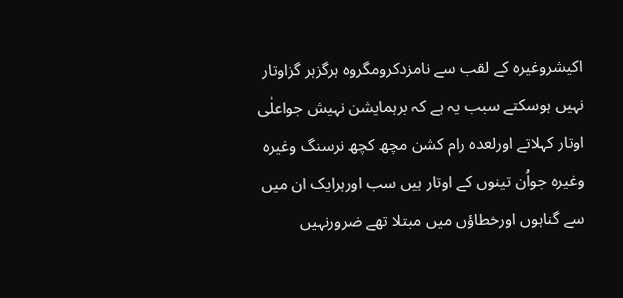اکیشروغیرہ کے لقب سے نامزدکرومگروہ ہرگزہر گزاوتار نہیں ہوسکتے سبب یہ ہے کہ برہمایشن نہیش جواعلٰی اوتار کہلاتے اورلعدہ رام کشن مچھ کچھ نرسنگ وغیرہ وغیرہ جواُن تینوں کے اوتار ہیں سب اورہرایک ان میں سے گناہوں اورخطاؤں میں مبتلا تھے ضرورنہیں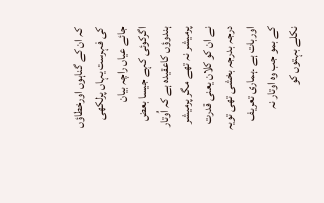کہ ان کے گناہوں اورخطاؤں کی فہرست یہاں پرلکھی جائے عیاں راچہ بیان اگرکوئی کہے جیسا بعض ہندوؤں کاعقیدہ ہے کہ اُوتار پرمیشر نہ تھے مگر پرمیشر نے ان کو کلان یعنی قدرت درجہ بدرجہ بخشی تھی تویہ اوربات ہے ۔ہماری تعریف کے بمو جب وہ اوتار نہ نکلے بہتوں کو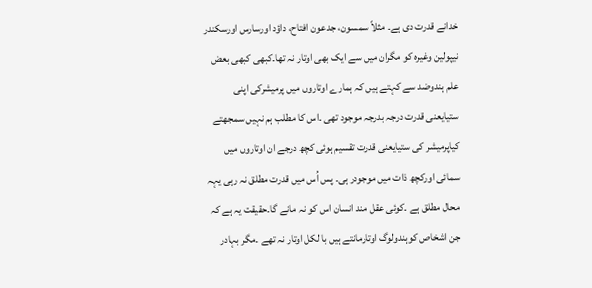خدانے قدرت دی ہے۔ مثلاً سمسون، جدعون افتاح، داؤد اورسارس اورسکندر نیپولین وغیرہ کو مگران میں سے ایک بھی اوتار نہ تھا۔کبھی کبھی بعض علم ہندوضد سے کہتے ہیں کہ ہمارے اوتاروں میں پرمیشرکی اپنی ستیایعنی قدرت درجہ بدرجہ موجود تھی ۔اس کا مطلب ہم نہیں سمجھتے کیاپرمیشر کی ستیایعنی قدرت تقسیم ہوئی کچھ درجے ان اوتاروں میں سمائی اورکچھ ذات میں موجودر ہی۔ پس اُس میں قدرت مطلق نہ رہی یہہ محال مطلق ہے ۔کوئی عقل مند انسان اس کو نہ مانے گا۔حقیقت یہ ہے کہ جن اشخاص کوہندولوگ اوتارمانتے ہیں با لکل اوتار نہ تھے ۔مگر بہادر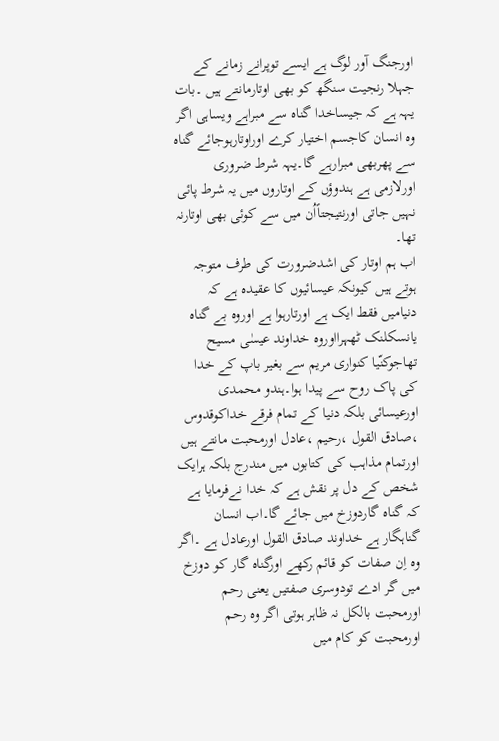اورجنگ آور لوگ ہے ایسے توپرانے زمانے کے جہلا رنجیت سنگھ کو بھی اوتارمانتے ہیں ۔بات یہہ ہے کہ جیساخدا گناہ سے مبراہے ویساہی اگر وہ انسان کاجسم اختیار کرے اوراوتارہوجائے گناہ سے پھربھی مبرارہے گا۔یہہ شرط ضروری اورلازمی ہے ہندوؤں کے اوتاروں میں یہ شرط پائی نہیں جاتی اورنتیجتاًاُن میں سے کوئی بھی اوتارنہ تھا۔
اب ہم اوتار کی اشدضرورت کی طرف متوجہ ہوتے ہیں کیونکہ عیسائیوں کا عقیدہ ہے کہ دنیامیں فقط ایک ہے اورتارہوا ہے اوروہ بے گناہ یانسکلنک ٹھہرااوروہ خداوند عیسٰی مسیح تھاجوکنّیا کنواری مریم سے بغیر باپ کے خدا کی پاک روح سے پیدا ہوا۔ہندو محمدی اورعیسائی بلکہ دنیا کے تمام فرقے خداکوقدوس ،صادق القول ،رحیم ،عادل اورمحبت مانتے ہیں اورتمام مذاہب کی کتابوں میں مندرج بلکہ ہرایک شخص کے دل پر نقش ہے کہ خدا نےفرمایا ہے کہ گناہ گاردوزخ میں جائے گا۔اب انسان گناہگار ہے خداوند صادق القول اورعادل ہے ۔اگر وہ اِن صفات کو قائم رکھے اورگناہ گار کو دوزخ میں گر ادے تودوسری صفتیں یعنی رحم اورمحبت بالکل نہ ظاہر ہوتی اگر وہ رحم اورمحبت کو کام میں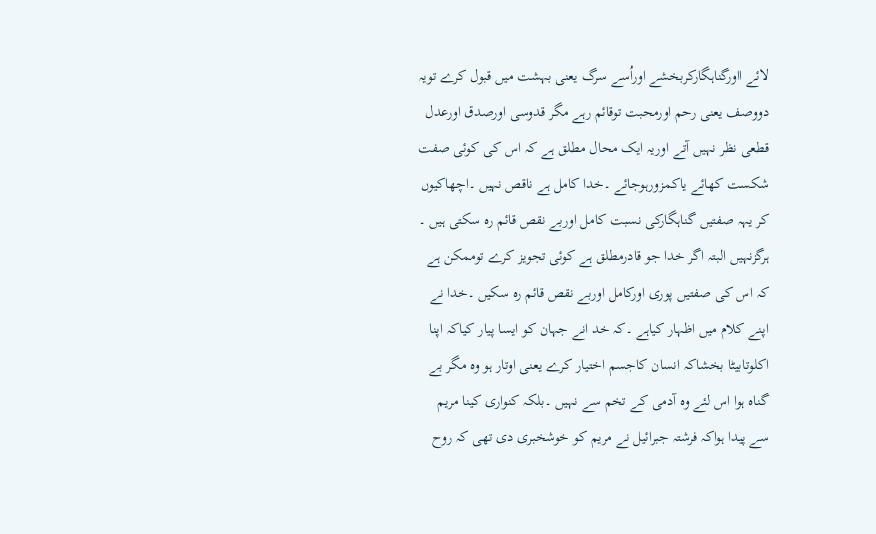لائے ااورگناہگارکربخشے اوراُسے سرگ یعنی بہشت میں قبول کرے تویہ دووصف یعنی رحم اورمحبت توقائم رہے مگر قدوسی اورصدق اورعدل قطعی نظر نہیں آتے اوریہ ایک محال مطلق ہے کہ اس کی کوئی صفت شکست کھائے یاکمزورہوجائے ۔خدا کامل ہے ناقص نہیں ۔اچھاکیوں کر یہہ صفتیں گناہگارکی نسبت کامل اوربے نقص قائم رہ سکتی ہیں ۔ ہرگزنہیں البتہ اگر خدا جو قادرمطلق ہے کوئی تجویز کرے توممکن ہے کہ اس کی صفتیں پوری اورکامل اوربے نقص قائم رہ سکیں ۔خدا نے اپنے کلام میں اظہار کیاہے ۔کہ خد انے جہان کو ایسا پیار کیاکہ اپنا اکلوتابیٹا بخشاکہ انسان کاجسم اختیار کرے یعنی اوتار ہو وہ مگر بے گناہ ہوا اس لئے وہ آدمی کے تخم سے نہیں ۔بلکہ کنواری کینا مریم سے پیدا ہواکہ فرشتہ جبرائیل نے مریم کو خوشخبری دی تھی کہ روح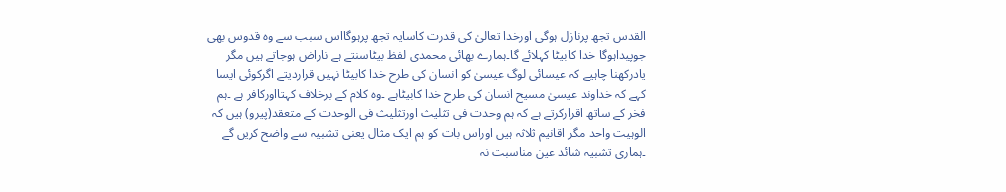القدس تجھ پرنازل ہوگی اورخدا تعالیٰ کی قدرت کاسایہ تجھ پرہوگااس سبب سے وہ قدوس بھی جوپیداہوگا خدا کابیٹا کہلائے گا۔ہمارے بھائی محمدی لفظ بیٹاسنتے ہے ناراض ہوجاتے ہیں مگر یادرکھنا چاہیے کہ عیسائی لوگ عیسیٰ کو انسان کی طرح خدا کابیٹا نہیں قراردیتے اگرکوئی ایسا کہے کہ خداوند عیسیٰ مسیح انسان کی طرح خدا کابیٹاہے ۔وہ کلام کے برخلاف کہتااورکافر ہے ۔ہم فخر کے ساتھ اقرارکرتے ہے کہ ہم وحدت فی تثلیث اورتثلیث فی الوحدت کے متعقد(پیرو) ہیں کہ الوہیت واحد مگر اقانیم ثلاثہ ہیں اوراس بات کو ہم ایک مثال یعنی تشبیہ سے واضح کریں گے ۔ہماری تشبیہ شائد عین مناسبت نہ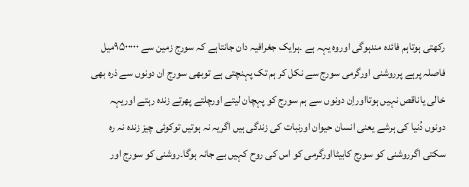رکھتی ہوتاہم فائدہ مندہوگی اوروہ یہہ ہے ۔ہرایک جغرافیہ دان جانتاہے کہ سورج زمین سے ۹۵۰۰۰۰۰میل فاصلہ پرہے پرروشنی اورگرمی سورج سے نکل کر ہم تک پہنچتی ہے توبھی سورج ان دونوں سے ذرہ بھی خالی یاناقص نہیں ہوتااوراِن دونوں سے ہم سورج کو پہچان لیتے اورچلتے پھرتے زندہ رہتے اوریہہ دونوں دُنیا کی ہرشے یعنی انسان حیوان اورنبات کی زندگی ہیں اگریہ نہ ہوتیں توکوئی چیز زندہ نہ رہ سکتی اگرروشنی کو سورج کابیٹااورگرمی کو اس کی روح کہیں بے جانہ ہوگا۔روشنی کو سورج اور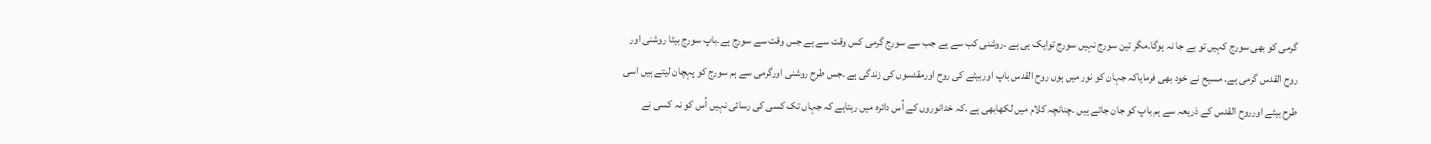گرمی کو بھی سورج کہیں تو بے جا نہ ہوگا۔مگر تین سورج نہیں سورج توایک ہی ہے ۔روشنی کب سے ہے جب سے سورج گرمی کس وقت سے ہے جس وقت سے سورج ہے۔باپ سورج بیٹا روشنی اور روح القدس گرمی ہے۔ مسیح نے خود بھی فرمایاکہ جہان کو نور میں ہوں روح القدس باپ اوربیٹے کی روح اورمقدسوں کی زندگی ہے ۔جس طرح روشنی اورگرمی سے ہم سورج کو پہچان لیتے ہیں اسی طرح بیٹے اورروح القدس کے ذریعہ سے ہم باپ کو جان جاتے ہیں ۔چنانچہ کلام میں لکھابھی ہے ۔کہ خدانوروں کے اُس دائرہ میں رہتاہے کہ جہاں تک کسی کی رسائی نہیں اُس کو نہ کسی نے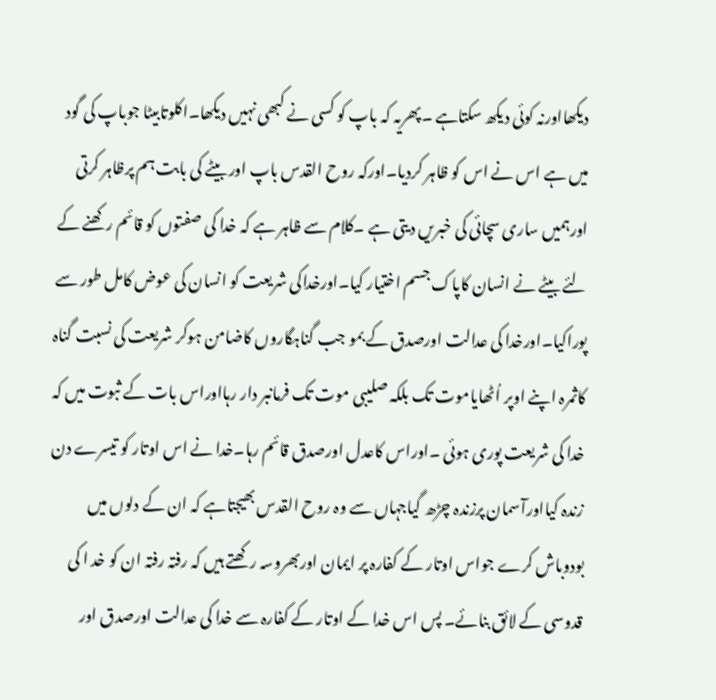دیکھااورنہ کوئی دیکھ سکتاہے ۔پھریہ کہ باپ کو کسی نے کبھی نہیں دیکھا۔اکلوتابیٹا جوباپ کی گود میں ہے اس نے اس کو ظاہر کردیا۔اورکہ روح القدس باپ اور بیٹے کی بابت ہم پرظاہر کرتی اورہمیں ساری سچائی کی خبریں دیتی ہے ۔کلام سے ظاہر ہے کہ خدا کی صفتوں کو قائم رکھنے کے لئے بیٹے نے انسان کاپاک جسم اختیار کیا۔اورخداکی شریعت کو انسان کی عوض کامل طور سے پوراکیا۔اورخدا کی عدالت اورصدق کے بمو جب گناہگاروں کاضامن ہوکر شریعت کی نسبت گناہ کاثمرہ اپنے اوپر اُٹھایاموت تک بلکہ صلیبی موت تک فرمانبر دار رہااوراس بات کے ثبوت میں کہ خدا کی شریعت پوری ہوئی ۔اوراس کاعدل اورصدق قائم رہا۔خدا نے اس اوتار کو تیسرے دن زندہ کیااورآسمان پرزندہ چڑھ گیاجہاں سے وہ روح القدس بھیجتاہے کہ ان کے دلوں میں بودوباش کرے جواس اوتار کے کفارہ پر ایمان اوربھروسہ رکھتے ہیں کہ رفتہ رفتہ ان کو خد ا کی قدوسی کے لائق بنائے۔ پس اس خدا کے اوتار کے کفارہ سے خدا کی عدالت اورصدق اور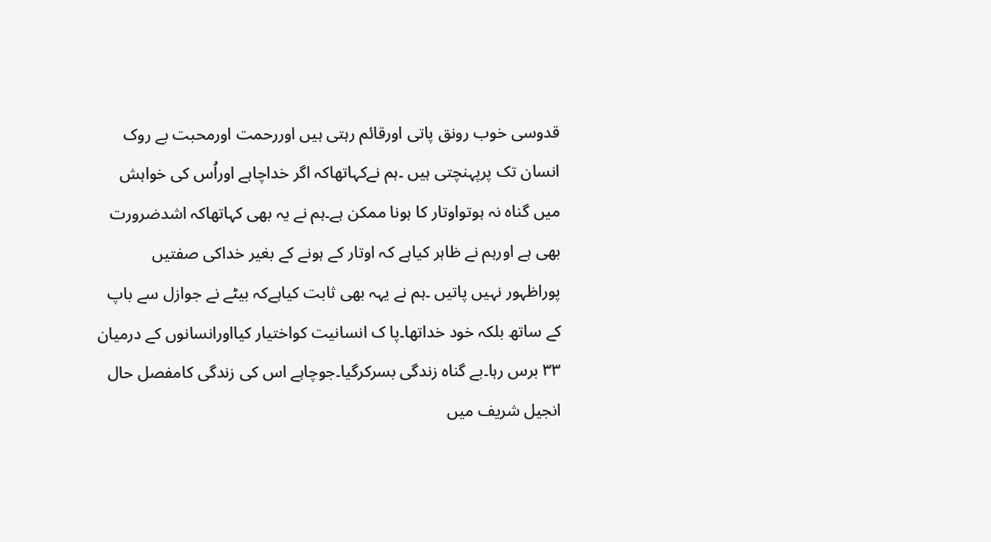قدوسی خوب رونق پاتی اورقائم رہتی ہیں اوررحمت اورمحبت بے روک انسان تک پرپہنچتی ہیں ۔ہم نےکہاتھاکہ اگر خداچاہے اوراُس کی خواہش میں گناہ نہ ہوتواوتار کا ہونا ممکن ہے۔ہم نے یہ بھی کہاتھاکہ اشدضرورت بھی ہے اورہم نے ظاہر کیاہے کہ اوتار کے ہونے کے بغیر خداکی صفتیں پوراظہور نہیں پاتیں ۔ہم نے یہہ بھی ثابت کیاہےکہ بیٹے نے جوازل سے باپ کے ساتھ بلکہ خود خداتھا۔پا ک انسانیت کواختیار کیااورانسانوں کے درمیان ۳۳ برس رہا۔بے گناہ زندگی بسرکرگیا۔جوچاہے اس کی زندگی کامفصل حال انجیل شریف میں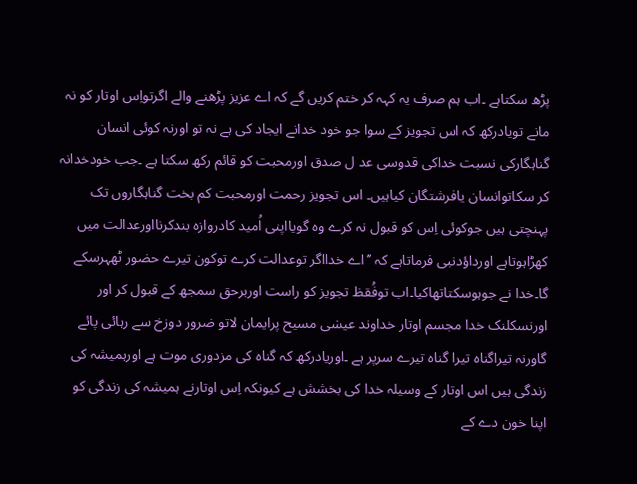پڑھ سکتاہے ۔اب ہم صرف یہ کہہ کر ختم کریں گے کہ اے عزیز پڑھنے والے اگرتواِس اوتار کو نہ مانے تویادرکھ کہ اس تجویز کے سوا جو خود خدانے ایجاد کی ہے نہ تو اورنہ کوئی انسان گناہگارکی نسبت خداکی قدوسی عد ل صدق اورمحبت کو قائم رکھ سکتا ہے ۔جب خودخدانہ کر سکاتوانسان یافرشتگان کیاہیں۔ اس تجویز رحمت اورمحبت کم بخت گناہگاروں تک پہنچتی ہیں جوکوئی اِس کو قبول نہ کرے وہ گویااپنی اُمید کادروازہ بندکرنااورعدالت میں کھڑاہوتاہے اورداؤدنبی فرماتاہے کہ ’’اے خدااگر توعدالت کرے توکون تیرے حضور ٹھہرسکے گا۔خدا نے جوہوسکتاتھاکیا۔اب توفُقظ تجویز کو راست اوربرحق سمجھ کے قبول کر اور اورنسکلنک خدا مجسم اوتار خداوند عیسٰی مسیح پرایمان لاتو ضرور دوزخ سے رہائی پائے گاورنہ تیراگناہ تیرا گناہ تیرے سرپر ہے ۔اوریادرکھ کہ گناہ کی مزدوری موت ہے اورہمیشہ کی زندگی ہیں اس اوتار کے وسیلہ خدا کی بخشش ہے کیونکہ اِس اوتارنے ہمیشہ کی زندگی کو اپنا خون دے کے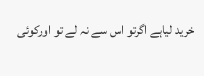خرید لیاہے اگرتو اس سے نہ لے تو اورکوئی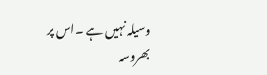وسیلہ نہیں ہے ۔اس پر بھروسہ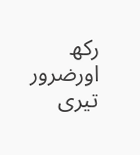رکھ اورضرور تیری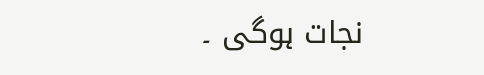نجات ہوگی ۔